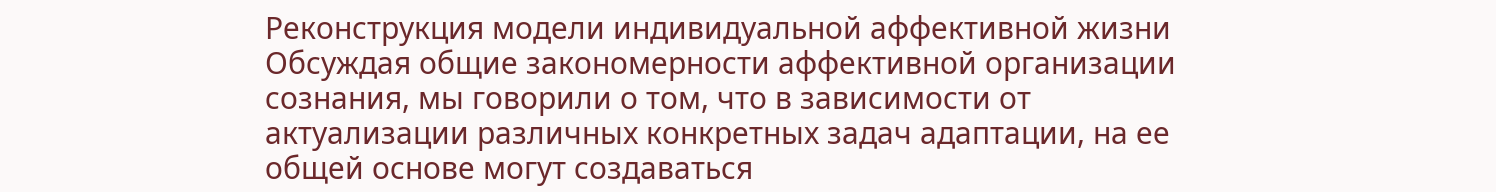Реконструкция модели индивидуальной аффективной жизни
Обсуждая общие закономерности аффективной организации сознания, мы говорили о том, что в зависимости от актуализации различных конкретных задач адаптации, на ее общей основе могут создаваться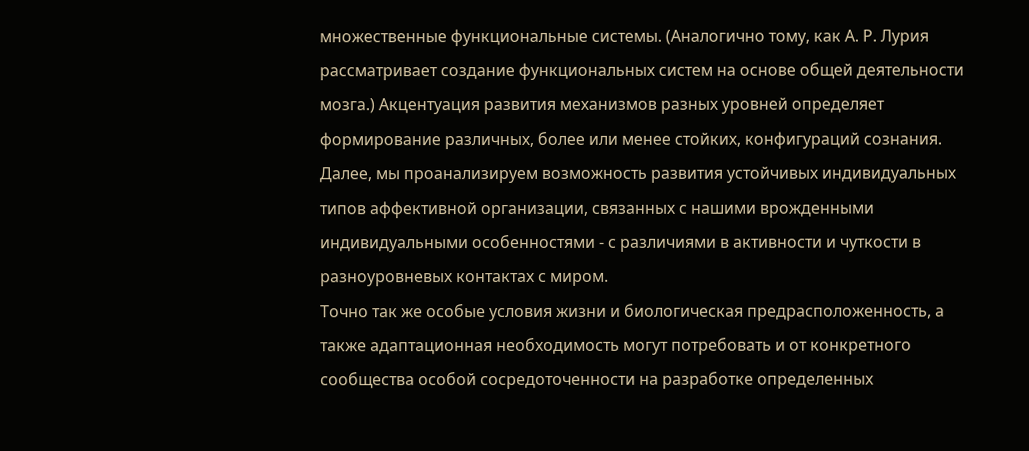множественные функциональные системы. (Аналогично тому, как А. Р. Лурия рассматривает создание функциональных систем на основе общей деятельности мозга.) Акцентуация развития механизмов разных уровней определяет формирование различных, более или менее стойких, конфигураций сознания. Далее, мы проанализируем возможность развития устойчивых индивидуальных типов аффективной организации, связанных с нашими врожденными индивидуальными особенностями - с различиями в активности и чуткости в разноуровневых контактах с миром.
Точно так же особые условия жизни и биологическая предрасположенность, а также адаптационная необходимость могут потребовать и от конкретного сообщества особой сосредоточенности на разработке определенных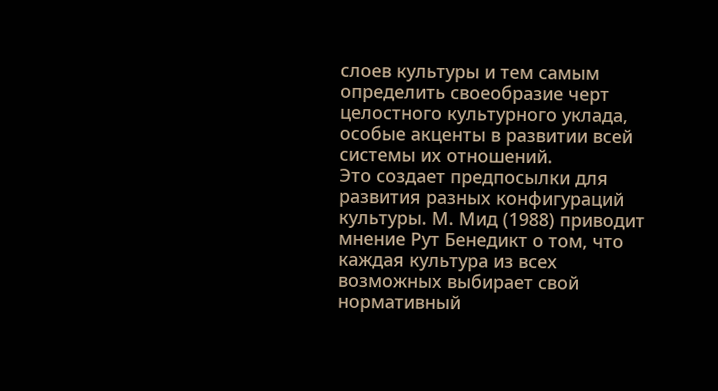слоев культуры и тем самым определить своеобразие черт целостного культурного уклада, особые акценты в развитии всей системы их отношений.
Это создает предпосылки для развития разных конфигураций культуры. М. Мид (1988) приводит мнение Рут Бенедикт о том, что каждая культура из всех возможных выбирает свой нормативный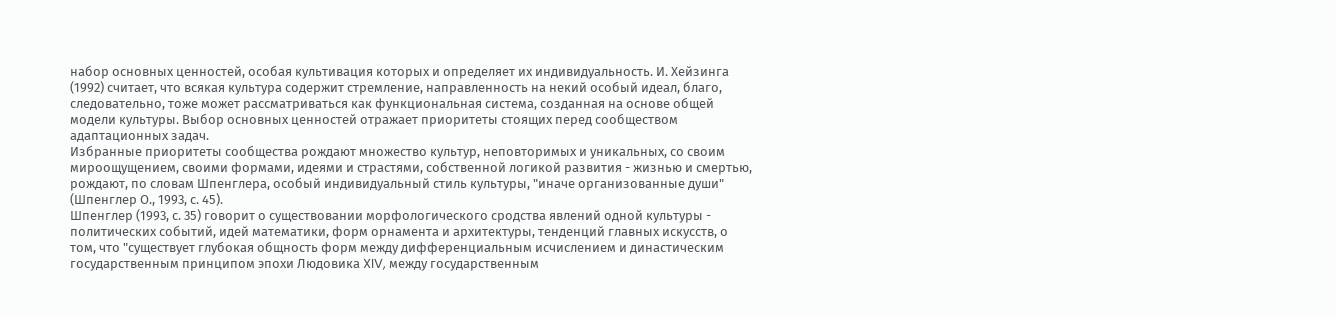набор основных ценностей, особая культивация которых и определяет их индивидуальность. И. Хейзинга (1992) считает, что всякая культура содержит стремление, направленность на некий особый идеал, благо, следовательно, тоже может рассматриваться как функциональная система, созданная на основе общей модели культуры. Выбор основных ценностей отражает приоритеты стоящих перед сообществом адаптационных задач.
Избранные приоритеты сообщества рождают множество культур, неповторимых и уникальных, со своим мироощущением, своими формами, идеями и страстями, собственной логикой развития - жизнью и смертью, рождают, по словам Шпенглера, особый индивидуальный стиль культуры, "иначе организованные души" (Шпенглер О., 1993, с. 45).
Шпенглер (1993, с. 35) говорит о существовании морфологического сродства явлений одной культуры - политических событий, идей математики, форм орнамента и архитектуры, тенденций главных искусств, о том, что "существует глубокая общность форм между дифференциальным исчислением и династическим государственным принципом эпохи Людовика XIV, между государственным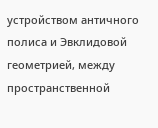устройством античного полиса и Эвклидовой геометрией, между пространственной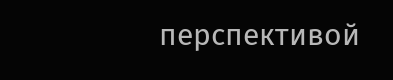перспективой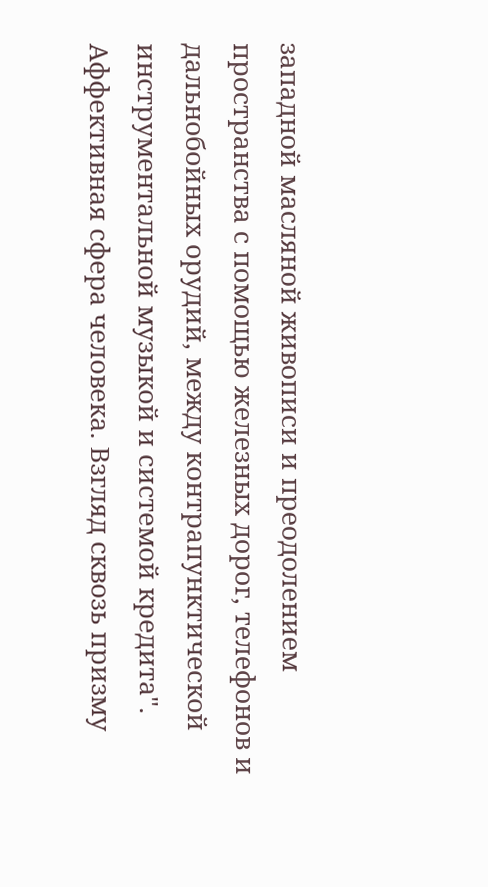западной масляной живописи и преодолением пространства с помощью железных дорог, телефонов и дальнобойных орудий, между контрапунктической инструментальной музыкой и системой кредита".
Аффективная сфера человека. Взгляд сквозь призму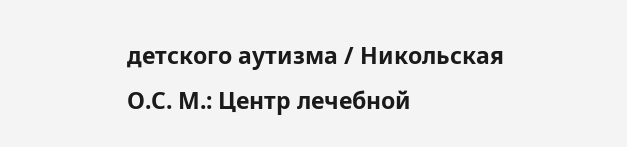детского аутизма / Никольская О.С. М.: Центр лечебной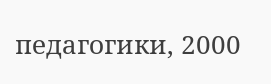педагогики, 2000